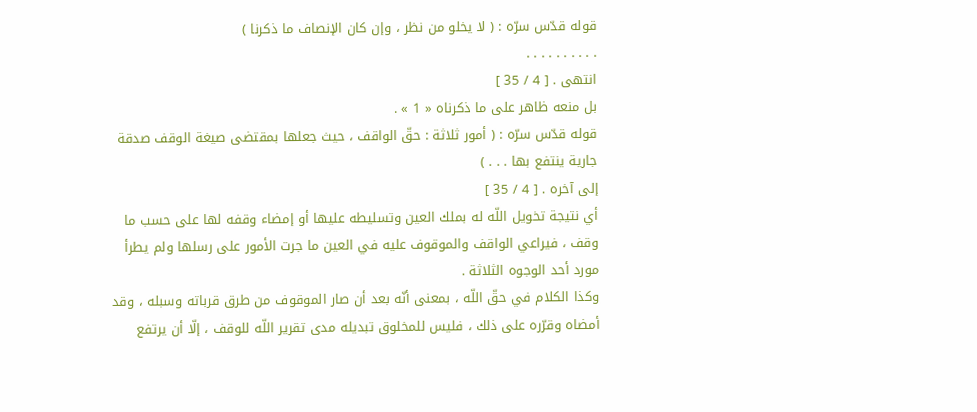قوله قدّس سرّه : ( لا يخلو من نظر ، وإن كان الإنصاف ما ذكرنا )
. . . . . . . . . .
انتهى . [ 4 / 35 ]
بل منعه ظاهر على ما ذكرناه « 1 » .
قوله قدّس سرّه : ( أمور ثلاثة : حقّ الواقف ، حيث جعلها بمقتضى صيغة الوقف صدقة جارية ينتفع بها . . . )
إلى آخره . [ 4 / 35 ]
أي نتيجة تخويل اللّه له بملك العين وتسليطه عليها أو إمضاء وقفه لها على حسب ما وقف ، فيراعي الواقف والموقوف عليه في العين ما جرت الأمور على رسلها ولم يطرأ مورد أحد الوجوه الثلاثة .
وكذا الكلام في حقّ اللّه ، بمعنى أنّه بعد أن صار الموقوف من طرق قرباته وسبله ، وقد أمضاه وقرّره على ذلك ، فليس للمخلوق تبديله مدى تقرير اللّه للوقف ، إلّا أن يرتفع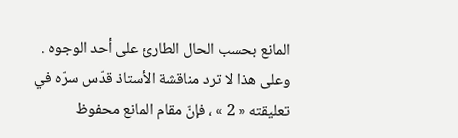المانع بحسب الحال الطارئ على أحد الوجوه .
وعلى هذا لا ترد مناقشة الأستاذ قدّس سرّه في تعليقته « 2 » ، فإنّ مقام المانع محفوظ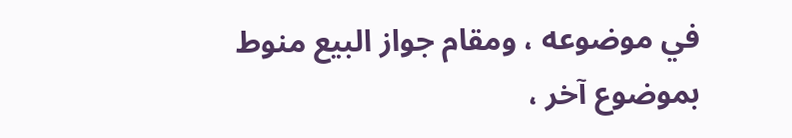في موضوعه ، ومقام جواز البيع منوط بموضوع آخر ،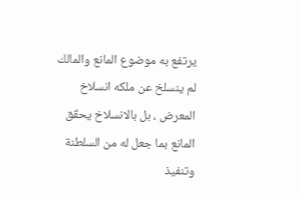يرتفع به موضوع المانع والمالك لم ينسلخ عن ملكه انسلاخ المعرض ، بل بالانسلاخ يحقّق المانع بما جعل له من السلطنة وتنفيذ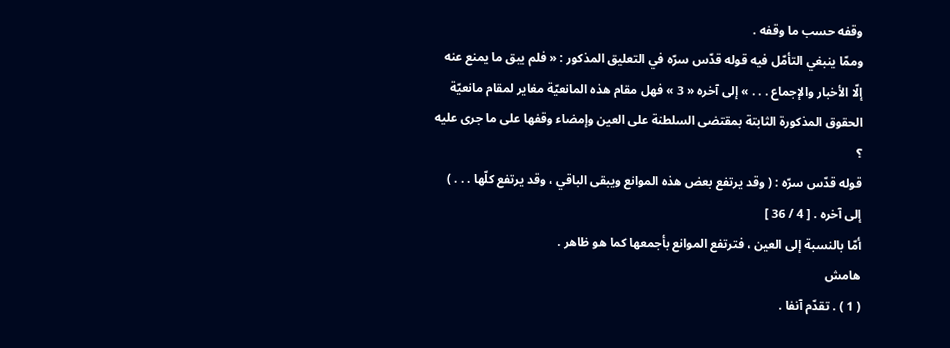وقفه حسب ما وقفه .
وممّا ينبغي التأمّل فيه قوله قدّس سرّه في التعليق المذكور : « فلم يبق ما يمنع عنه إلّا الأخبار والإجماع . . . » إلى آخره « 3 » فهل مقام هذه المانعيّة مغاير لمقام مانعيّة الحقوق المذكورة الثابتة بمقتضى السلطنة على العين وإمضاء وقفها على ما جرى عليه ؟
قوله قدّس سرّه : ( وقد يرتفع بعض هذه الموانع ويبقى الباقي ، وقد يرتفع كلّها . . . )
إلى آخره . [ 4 / 36 ]
أمّا بالنسبة إلى العين ، فترتفع الموانع بأجمعها كما هو ظاهر .
هامش
( 1 ) . تقدّم آنفا .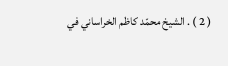( 2 ) . الشيخ محمّد كاظم الخراساني في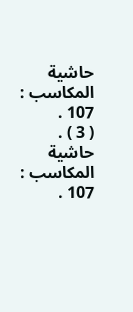حاشية المكاسب : 107 .
( 3 ) . حاشية المكاسب : 107 .